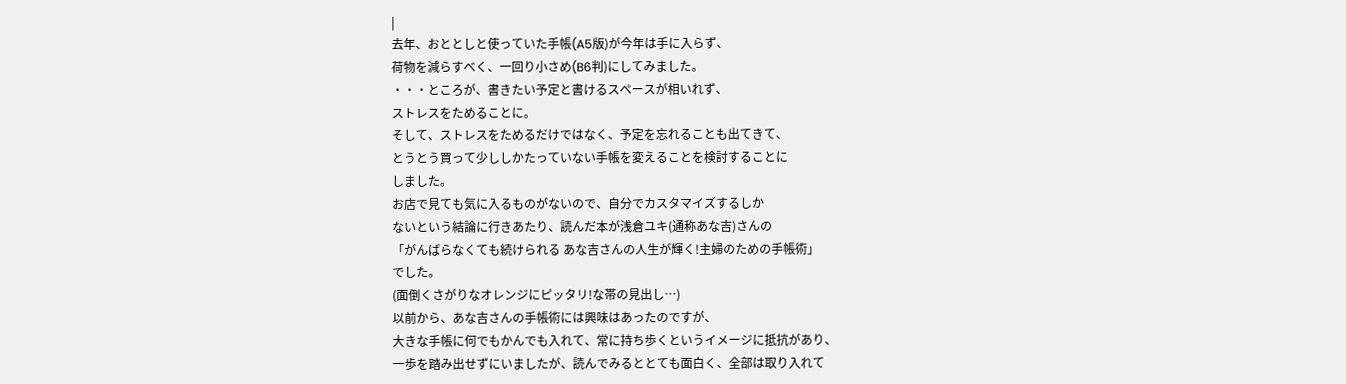|
去年、おととしと使っていた手帳(A5版)が今年は手に入らず、
荷物を減らすべく、一回り小さめ(B6判)にしてみました。
・・・ところが、書きたい予定と書けるスペースが相いれず、
ストレスをためることに。
そして、ストレスをためるだけではなく、予定を忘れることも出てきて、
とうとう買って少ししかたっていない手帳を変えることを検討することに
しました。
お店で見ても気に入るものがないので、自分でカスタマイズするしか
ないという結論に行きあたり、読んだ本が浅倉ユキ(通称あな吉)さんの
「がんばらなくても続けられる あな吉さんの人生が輝く!主婦のための手帳術」
でした。
(面倒くさがりなオレンジにピッタリ!な帯の見出し…)
以前から、あな吉さんの手帳術には興味はあったのですが、
大きな手帳に何でもかんでも入れて、常に持ち歩くというイメージに抵抗があり、
一歩を踏み出せずにいましたが、読んでみるととても面白く、全部は取り入れて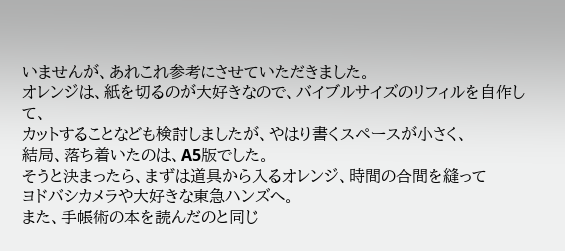いませんが、あれこれ参考にさせていただきました。
オレンジは、紙を切るのが大好きなので、バイブルサイズのリフィルを自作して、
カットすることなども検討しましたが、やはり書くスペースが小さく、
結局、落ち着いたのは、A5版でした。
そうと決まったら、まずは道具から入るオレンジ、時間の合間を縫って
ヨドバシカメラや大好きな東急ハンズへ。
また、手帳術の本を読んだのと同じ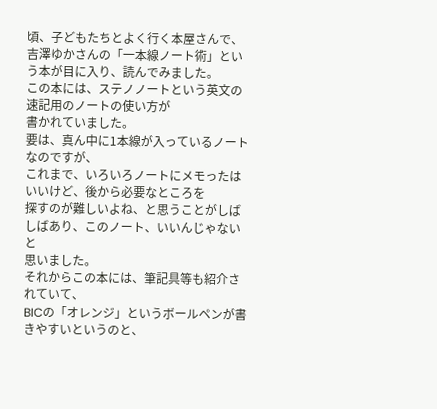頃、子どもたちとよく行く本屋さんで、
吉澤ゆかさんの「一本線ノート術」という本が目に入り、読んでみました。
この本には、ステノノートという英文の速記用のノートの使い方が
書かれていました。
要は、真ん中に1本線が入っているノートなのですが、
これまで、いろいろノートにメモったはいいけど、後から必要なところを
探すのが難しいよね、と思うことがしばしばあり、このノート、いいんじゃないと
思いました。
それからこの本には、筆記具等も紹介されていて、
BICの「オレンジ」というボールペンが書きやすいというのと、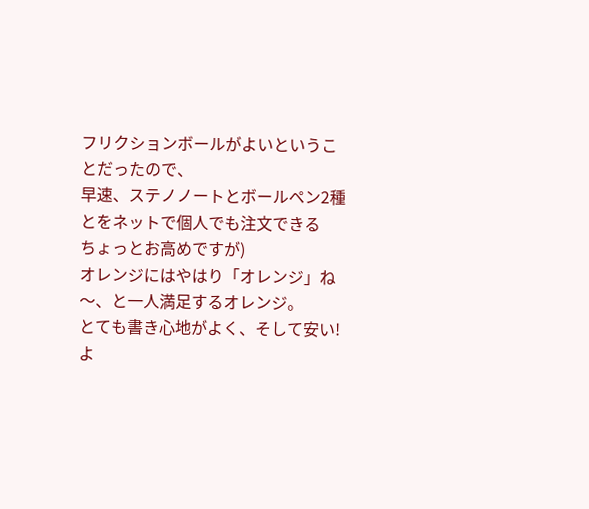フリクションボールがよいということだったので、
早速、ステノノートとボールペン2種とをネットで個人でも注文できる
ちょっとお高めですが)
オレンジにはやはり「オレンジ」ね〜、と一人満足するオレンジ。
とても書き心地がよく、そして安い!
よ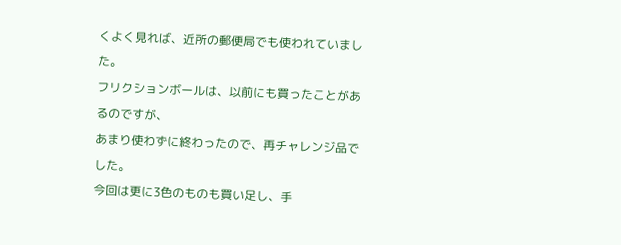くよく見れば、近所の郵便局でも使われていました。
フリクションボールは、以前にも買ったことがあるのですが、
あまり使わずに終わったので、再チャレンジ品でした。
今回は更に3色のものも買い足し、手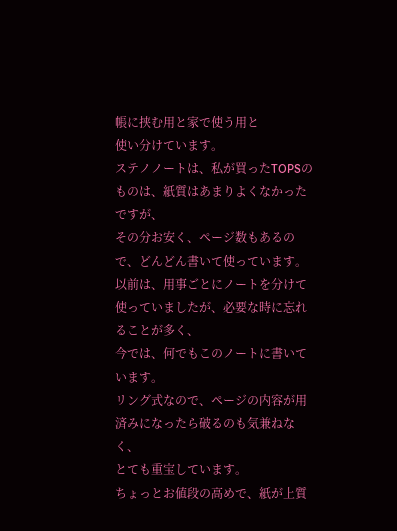帳に挟む用と家で使う用と
使い分けています。
ステノノートは、私が買ったTOPSのものは、紙質はあまりよくなかったですが、
その分お安く、ページ数もあるので、どんどん書いて使っています。
以前は、用事ごとにノートを分けて使っていましたが、必要な時に忘れることが多く、
今では、何でもこのノートに書いています。
リング式なので、ページの内容が用済みになったら破るのも気兼ねなく、
とても重宝しています。
ちょっとお値段の高めで、紙が上質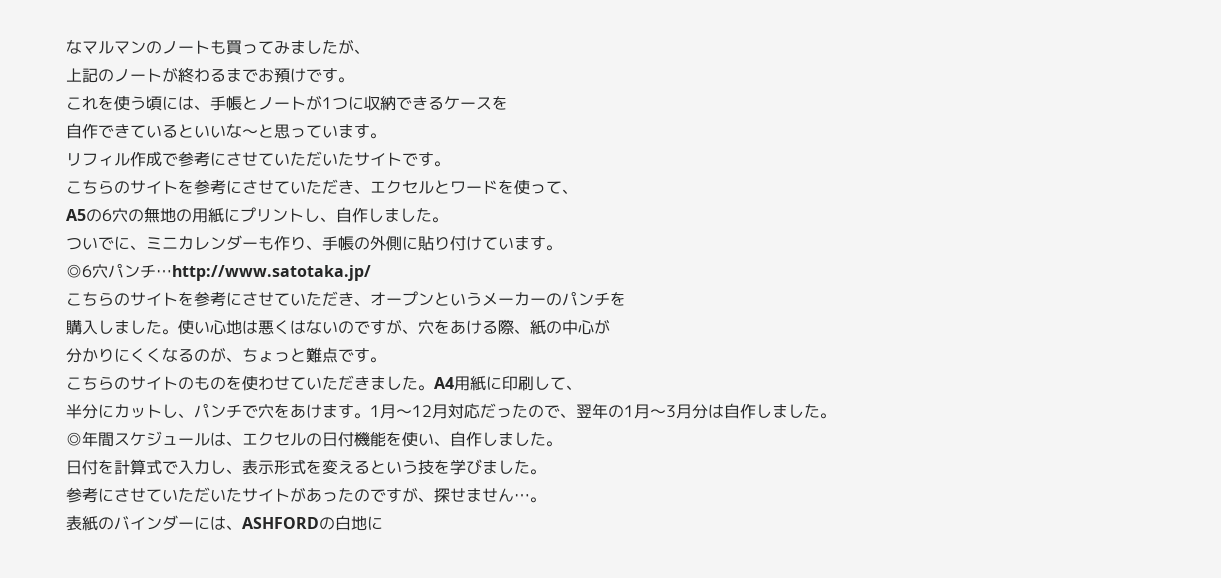なマルマンのノートも買ってみましたが、
上記のノートが終わるまでお預けです。
これを使う頃には、手帳とノートが1つに収納できるケースを
自作できているといいな〜と思っています。
リフィル作成で参考にさせていただいたサイトです。
こちらのサイトを参考にさせていただき、エクセルとワードを使って、
A5の6穴の無地の用紙にプリントし、自作しました。
ついでに、ミニカレンダーも作り、手帳の外側に貼り付けています。
◎6穴パンチ…http://www.satotaka.jp/
こちらのサイトを参考にさせていただき、オープンというメーカーのパンチを
購入しました。使い心地は悪くはないのですが、穴をあける際、紙の中心が
分かりにくくなるのが、ちょっと難点です。
こちらのサイトのものを使わせていただきました。A4用紙に印刷して、
半分にカットし、パンチで穴をあけます。1月〜12月対応だったので、翌年の1月〜3月分は自作しました。
◎年間スケジュールは、エクセルの日付機能を使い、自作しました。
日付を計算式で入力し、表示形式を変えるという技を学びました。
参考にさせていただいたサイトがあったのですが、探せません…。
表紙のバインダーには、ASHFORDの白地に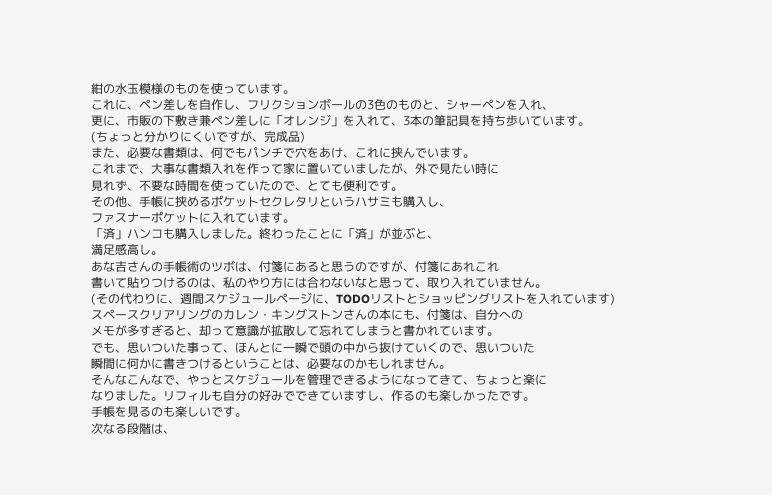紺の水玉模様のものを使っています。
これに、ペン差しを自作し、フリクションボールの3色のものと、シャーペンを入れ、
更に、市販の下敷き兼ペン差しに「オレンジ」を入れて、3本の筆記具を持ち歩いています。
(ちょっと分かりにくいですが、完成品)
また、必要な書類は、何でもパンチで穴をあけ、これに挟んでいます。
これまで、大事な書類入れを作って家に置いていましたが、外で見たい時に
見れず、不要な時間を使っていたので、とても便利です。
その他、手帳に挟めるポケットセクレタリというハサミも購入し、
ファスナーポケットに入れています。
「済」ハンコも購入しました。終わったことに「済」が並ぶと、
満足感高し。
あな吉さんの手帳術のツボは、付箋にあると思うのですが、付箋にあれこれ
書いて貼りつけるのは、私のやり方には合わないなと思って、取り入れていません。
(その代わりに、週間スケジュールページに、TODOリストとショッピングリストを入れています)
スペースクリアリングのカレン・キングストンさんの本にも、付箋は、自分への
メモが多すぎると、却って意識が拡散して忘れてしまうと書かれています。
でも、思いついた事って、ほんとに一瞬で頭の中から抜けていくので、思いついた
瞬間に何かに書きつけるということは、必要なのかもしれません。
そんなこんなで、やっとスケジュールを管理できるようになってきて、ちょっと楽に
なりました。リフィルも自分の好みでできていますし、作るのも楽しかったです。
手帳を見るのも楽しいです。
次なる段階は、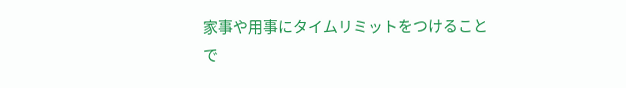家事や用事にタイムリミットをつけることで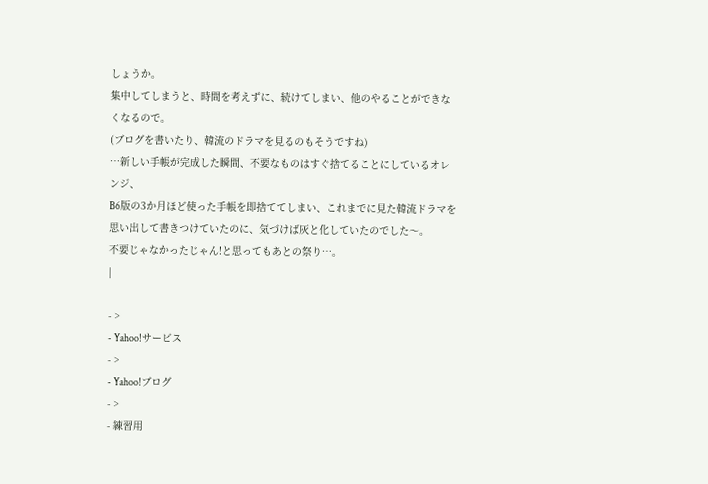しょうか。
集中してしまうと、時間を考えずに、続けてしまい、他のやることができなくなるので。
(ブログを書いたり、韓流のドラマを見るのもそうですね)
…新しい手帳が完成した瞬間、不要なものはすぐ捨てることにしているオレンジ、
B6版の3か月ほど使った手帳を即捨ててしまい、これまでに見た韓流ドラマを
思い出して書きつけていたのに、気づけば灰と化していたのでした〜。
不要じゃなかったじゃん!と思ってもあとの祭り…。
|

- >
- Yahoo!サービス
- >
- Yahoo!ブログ
- >
- 練習用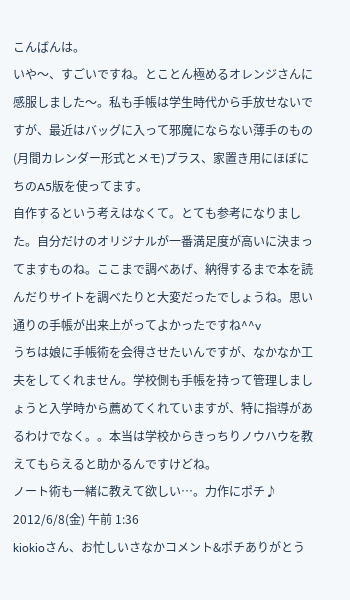こんばんは。
いや〜、すごいですね。とことん極めるオレンジさんに感服しました〜。私も手帳は学生時代から手放せないですが、最近はバッグに入って邪魔にならない薄手のもの(月間カレンダー形式とメモ)プラス、家置き用にほぼにちのA5版を使ってます。
自作するという考えはなくて。とても参考になりました。自分だけのオリジナルが一番満足度が高いに決まってますものね。ここまで調べあげ、納得するまで本を読んだりサイトを調べたりと大変だったでしょうね。思い通りの手帳が出来上がってよかったですね^^v
うちは娘に手帳術を会得させたいんですが、なかなか工夫をしてくれません。学校側も手帳を持って管理しましょうと入学時から薦めてくれていますが、特に指導があるわけでなく。。本当は学校からきっちりノウハウを教えてもらえると助かるんですけどね。
ノート術も一緒に教えて欲しい…。力作にポチ♪
2012/6/8(金) 午前 1:36
kiokioさん、お忙しいさなかコメント&ポチありがとう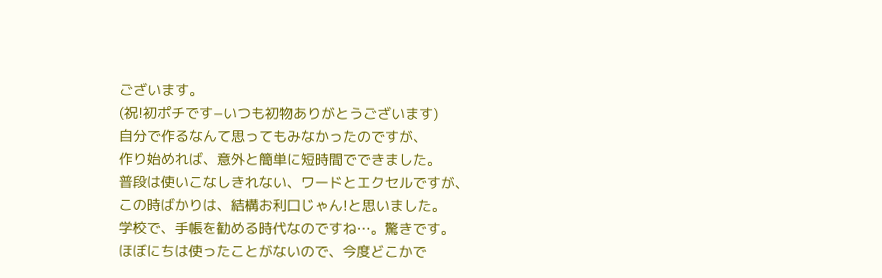ございます。
(祝!初ポチです−いつも初物ありがとうございます)
自分で作るなんて思ってもみなかったのですが、
作り始めれば、意外と簡単に短時間でできました。
普段は使いこなしきれない、ワードとエクセルですが、
この時ばかりは、結構お利口じゃん!と思いました。
学校で、手帳を勧める時代なのですね…。驚きです。
ほぼにちは使ったことがないので、今度どこかで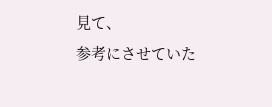見て、
参考にさせていた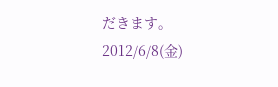だきます。
2012/6/8(金)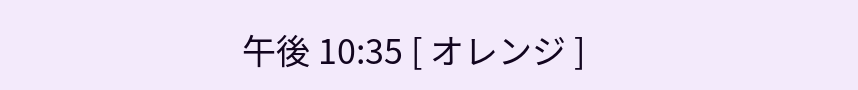午後 10:35 [ オレンジ ]